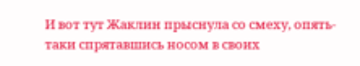И вот тут Жаклин прыснула со смеху, опять-таки спрятавшись носом в своих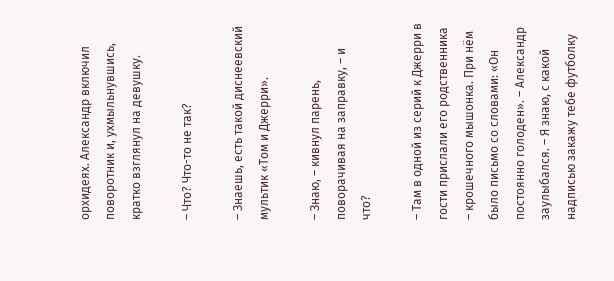орхидеях. Александр включил поворотник и, ухмыльнувшись, кратко взглянул на девушку.

– Что? Что-то не так?

– Знаешь, есть такой диснеевский мультик «Том и Джерри».

– Знаю, – кивнул парень, поворачивая на заправку, – и что?

– Там в одной из серий к Джерри в гости прислали его родственника – крошечного мышонка. При нём было письмо со словами: «Он постоянно голоден». – Александр заулыбался. – Я знаю, с какой надписью закажу тебе футболку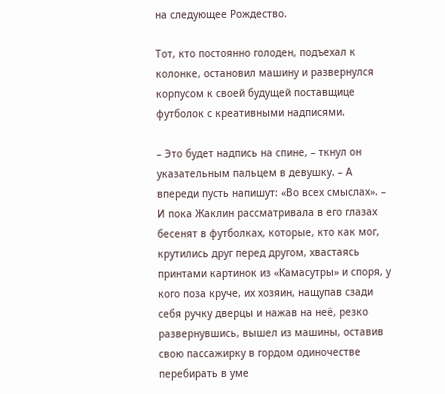на следующее Рождество.

Тот, кто постоянно голоден, подъехал к колонке, остановил машину и развернулся корпусом к своей будущей поставщице футболок с креативными надписями.

– Это будет надпись на спине, – ткнул он указательным пальцем в девушку. – А впереди пусть напишут: «Во всех смыслах». – И пока Жаклин рассматривала в его глазах бесенят в футболках, которые, кто как мог, крутились друг перед другом, хвастаясь принтами картинок из «Камасутры» и споря, у кого поза круче, их хозяин, нащупав сзади себя ручку дверцы и нажав на неё, резко развернувшись, вышел из машины, оставив свою пассажирку в гордом одиночестве перебирать в уме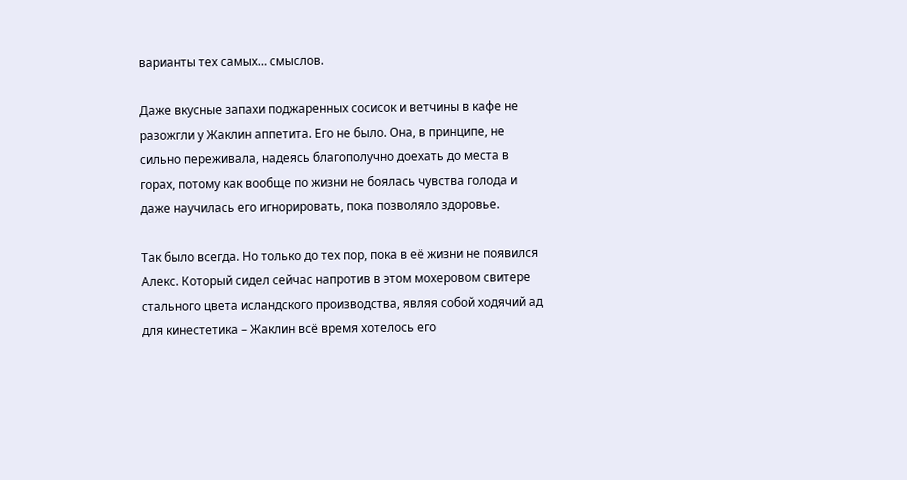варианты тех самых… смыслов.

Даже вкусные запахи поджаренных сосисок и ветчины в кафе не разожгли у Жаклин аппетита. Его не было. Она, в принципе, не сильно переживала, надеясь благополучно доехать до места в горах, потому как вообще по жизни не боялась чувства голода и даже научилась его игнорировать, пока позволяло здоровье.

Так было всегда. Но только до тех пор, пока в её жизни не появился Алекс. Который сидел сейчас напротив в этом мохеровом свитере стального цвета исландского производства, являя собой ходячий ад для кинестетика – Жаклин всё время хотелось его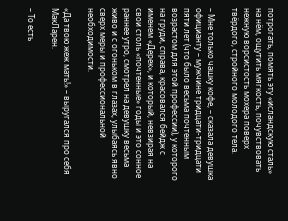потрогать, помять эту «исландскую сталь» на нём, ощутить мягкость, почувствовать нежную ворсистость мохера поверх твёрдого, стройного молодого тела.

– Мне только чашку кофе, – сказала девушка официанту – мужчине тридцати-тридцати пяти лет (что было весьма почтенным возрастом для этой профессии), у которого на груди, справа, красовался бейдж с именем «Дерек», и который, невзирая на свои столь «почтенные» годы и это сонное раннее утро, смотрел на девушку весьма живо и с огоньком в глазах, улыбаясь явно сверх меры и профессиональной необходимости.

«Да твою жеж мать!» – выругался про себя МакЛарен.

– То есть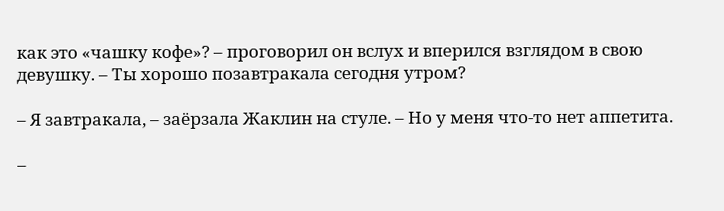как это «чашку кофе»? – проговорил он вслух и вперился взглядом в свою девушку. – Ты хорошо позавтракала сегодня утром?

– Я завтракала, – заёрзала Жаклин на стуле. – Но у меня что-то нет аппетита.

–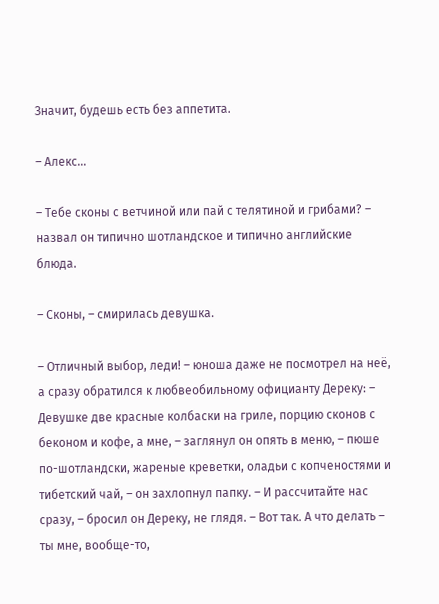Значит, будешь есть без аппетита.

– Алекс…

– Тебе сконы с ветчиной или пай с телятиной и грибами? – назвал он типично шотландское и типично английские блюда.

– Сконы, – смирилась девушка.

– Отличный выбор, леди! – юноша даже не посмотрел на неё, а сразу обратился к любвеобильному официанту Дереку: – Девушке две красные колбаски на гриле, порцию сконов с беконом и кофе, а мне, – заглянул он опять в меню, – пюше по-шотландски, жареные креветки, оладьи с копченостями и тибетский чай, – он захлопнул папку. – И рассчитайте нас сразу, – бросил он Дереку, не глядя. – Вот так. А что делать – ты мне, вообще-то,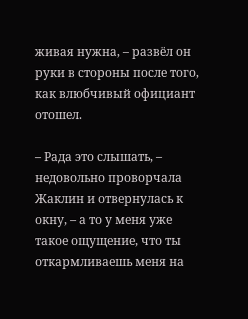живая нужна, – развёл он руки в стороны после того, как влюбчивый официант отошел.

– Рада это слышать, – недовольно проворчала Жаклин и отвернулась к окну, – а то у меня уже такое ощущение, что ты откармливаешь меня на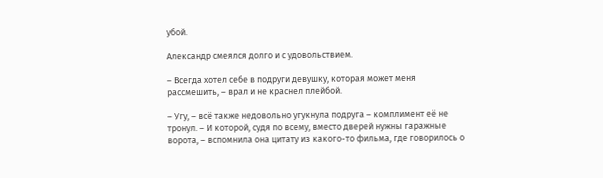убой.

Александр смеялся долго и с удовольствием.

– Всегда хотел себе в подруги девушку, которая может меня рассмешить, – врал и не краснел плейбой.

– Угу, – всё также недовольно угукнула подруга – комплимент её не тронул. – И которой, судя по всему, вместо дверей нужны гаражные ворота, – вспомнила она цитату из какого-то фильма, где говорилось о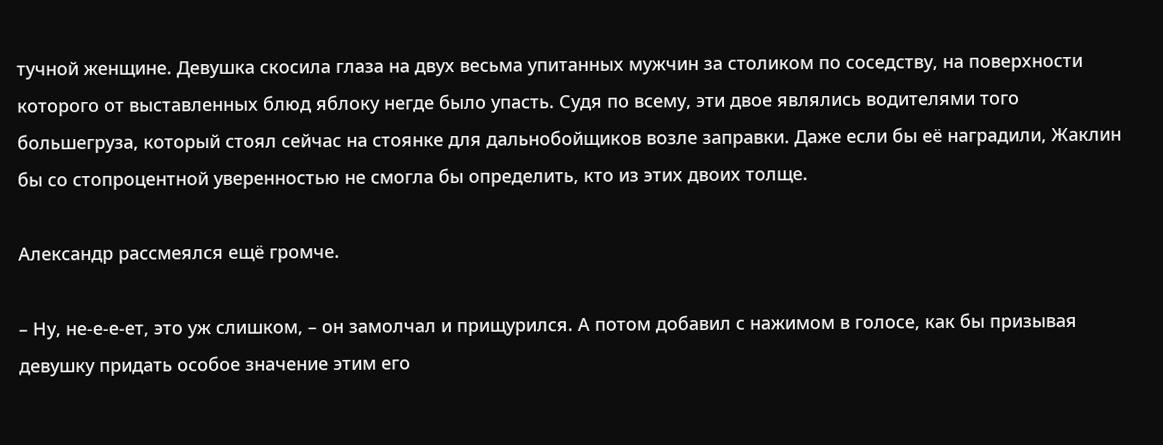тучной женщине. Девушка скосила глаза на двух весьма упитанных мужчин за столиком по соседству, на поверхности которого от выставленных блюд яблоку негде было упасть. Судя по всему, эти двое являлись водителями того большегруза, который стоял сейчас на стоянке для дальнобойщиков возле заправки. Даже если бы её наградили, Жаклин бы со стопроцентной уверенностью не смогла бы определить, кто из этих двоих толще.

Александр рассмеялся ещё громче.

– Ну, не-е-е-ет, это уж слишком, – он замолчал и прищурился. А потом добавил с нажимом в голосе, как бы призывая девушку придать особое значение этим его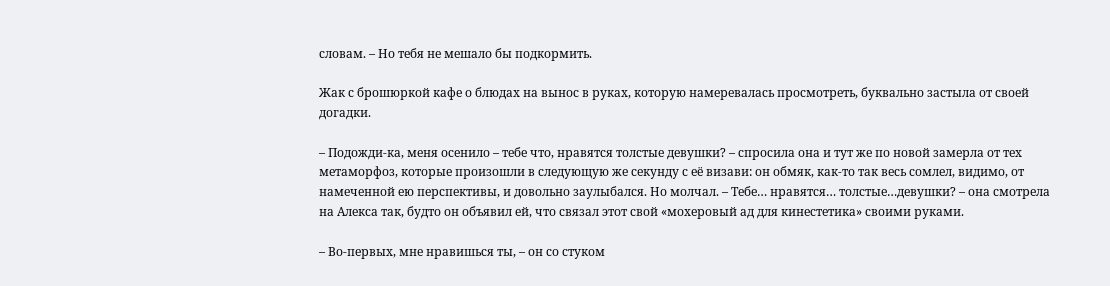словам. – Но тебя не мешало бы подкормить.

Жак с брошюркой кафе о блюдах на вынос в руках, которую намеревалась просмотреть, буквально застыла от своей догадки.

– Подожди-ка, меня осенило – тебе что, нравятся толстые девушки? – спросила она и тут же по новой замерла от тех метаморфоз, которые произошли в следующую же секунду с её визави: он обмяк, как-то так весь сомлел, видимо, от намеченной ею перспективы, и довольно заулыбался. Но молчал. – Тебе… нравятся… толстые…девушки? – она смотрела на Алекса так, будто он объявил ей, что связал этот свой «мохеровый ад для кинестетика» своими руками.

– Во-первых, мне нравишься ты, – он со стуком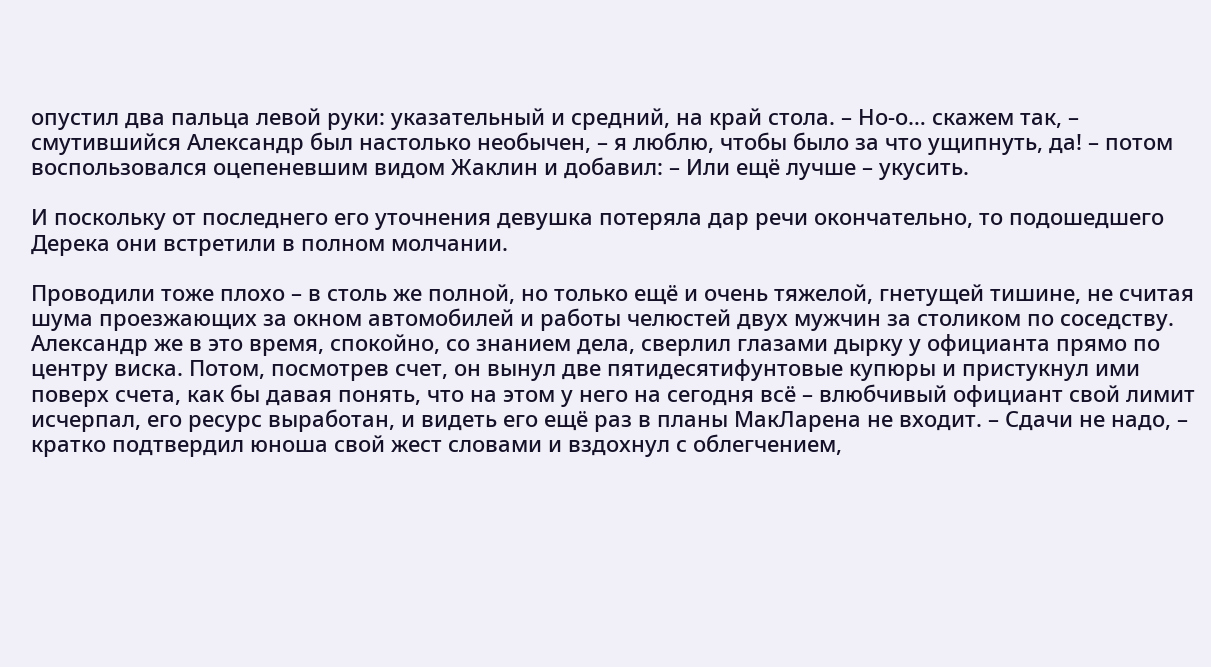опустил два пальца левой руки: указательный и средний, на край стола. – Но-о… скажем так, – смутившийся Александр был настолько необычен, – я люблю, чтобы было за что ущипнуть, да! – потом воспользовался оцепеневшим видом Жаклин и добавил: – Или ещё лучше – укусить.

И поскольку от последнего его уточнения девушка потеряла дар речи окончательно, то подошедшего Дерека они встретили в полном молчании.

Проводили тоже плохо – в столь же полной, но только ещё и очень тяжелой, гнетущей тишине, не считая шума проезжающих за окном автомобилей и работы челюстей двух мужчин за столиком по соседству. Александр же в это время, спокойно, со знанием дела, сверлил глазами дырку у официанта прямо по центру виска. Потом, посмотрев счет, он вынул две пятидесятифунтовые купюры и пристукнул ими поверх счета, как бы давая понять, что на этом у него на сегодня всё – влюбчивый официант свой лимит исчерпал, его ресурс выработан, и видеть его ещё раз в планы МакЛарена не входит. – Сдачи не надо, – кратко подтвердил юноша свой жест словами и вздохнул с облегчением,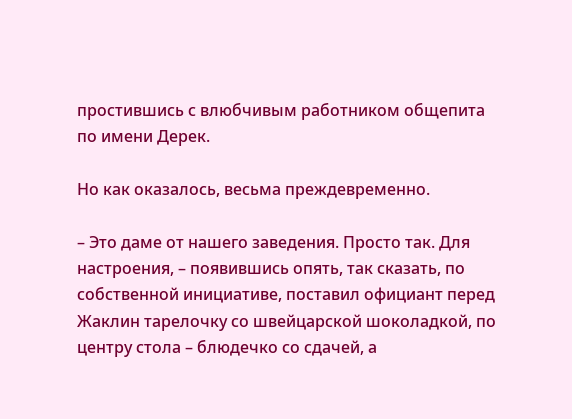простившись с влюбчивым работником общепита по имени Дерек.

Но как оказалось, весьма преждевременно.

– Это даме от нашего заведения. Просто так. Для настроения, – появившись опять, так сказать, по собственной инициативе, поставил официант перед Жаклин тарелочку со швейцарской шоколадкой, по центру стола – блюдечко со сдачей, а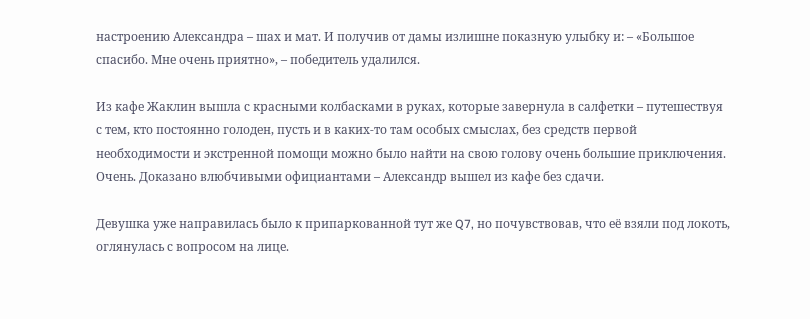настроению Александра – шах и мат. И получив от дамы излишне показную улыбку и: – «Большое спасибо. Мне очень приятно», – победитель удалился.

Из кафе Жаклин вышла с красными колбасками в руках, которые завернула в салфетки – путешествуя с тем, кто постоянно голоден, пусть и в каких-то там особых смыслах, без средств первой необходимости и экстренной помощи можно было найти на свою голову очень большие приключения. Очень. Доказано влюбчивыми официантами – Александр вышел из кафе без сдачи.

Девушка уже направилась было к припаркованной тут же Q7, но почувствовав, что её взяли под локоть, оглянулась с вопросом на лице.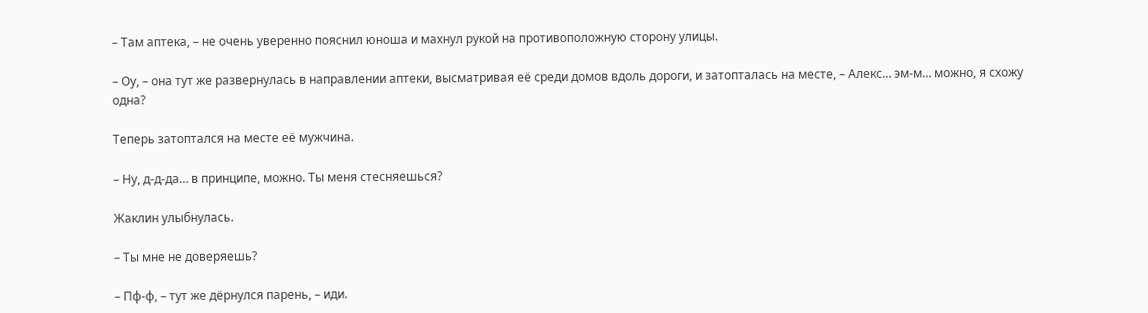– Там аптека, – не очень уверенно пояснил юноша и махнул рукой на противоположную сторону улицы.

– Оу, – она тут же развернулась в направлении аптеки, высматривая её среди домов вдоль дороги, и затопталась на месте, – Алекс… эм-м… можно, я схожу одна?

Теперь затоптался на месте её мужчина.

– Ну, д-д-да… в принципе, можно. Ты меня стесняешься?

Жаклин улыбнулась.

– Ты мне не доверяешь?

– Пф-ф, – тут же дёрнулся парень, – иди.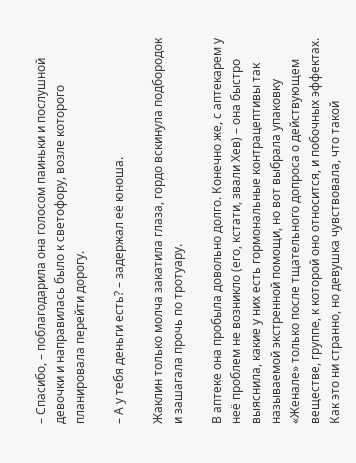– Спасибо, – поблагодарила она голосом паиньки и послушной девочки и направилась было к светофору, возле которого планировала перейти дорогу.

– А у тебя деньги есть? – задержал её юноша.

Жаклин только молча закатила глаза, гордо вскинула подбородок и зашагала прочь по тротуару.

В аптеке она пробыла довольно долго. Конечно же, с аптекарем у неё проблем не возникло (его, кстати, звали Хев) – она быстро выяснила, какие у них есть гормональные контрацептивы так называемой экстренной помощи, но вот выбрала упаковку «Женале» только после тщательного допроса о действующем веществе, группе, к которой оно относится, и побочных эффектах. Как это ни странно, но девушка чувствовала, что такой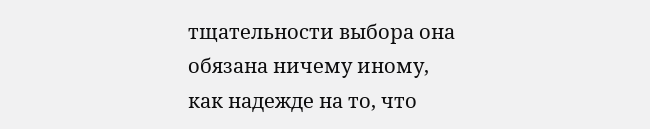тщательности выбора она обязана ничему иному, как надежде на то, что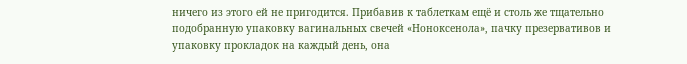ничего из этого ей не пригодится. Прибавив к таблеткам ещё и столь же тщательно подобранную упаковку вагинальных свечей «Ноноксенола», пачку презервативов и упаковку прокладок на каждый день, она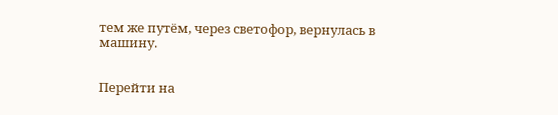тем же путём, через светофор, вернулась в машину.


Перейти на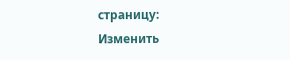страницу:
Изменить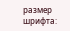размер шрифта: